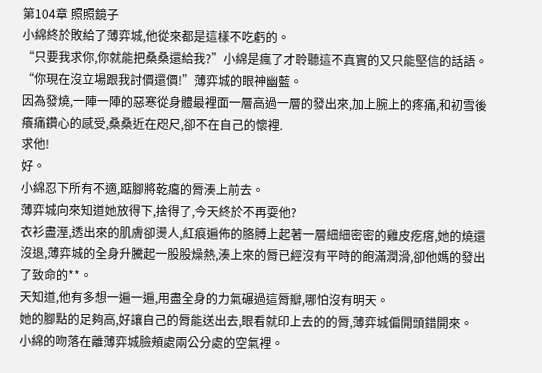第104章 照照鏡子
小綿終於敗給了薄弈城,他從來都是這樣不吃虧的。
“只要我求你,你就能把桑桑還給我?”小綿是瘋了才聆聽這不真實的又只能堅信的話語。
“你現在沒立場跟我討價還價!”薄弈城的眼神幽藍。
因為發燒,一陣一陣的惡寒從身體最裡面一層高過一層的發出來,加上腕上的疼痛,和初雪後癢痛鑽心的感受,桑桑近在咫尺,卻不在自己的懷裡.
求他!
好。
小綿忍下所有不適,踮腳將乾癟的脣湊上前去。
薄弈城向來知道她放得下,捨得了,今天終於不再耍他?
衣衫盡溼,透出來的肌膚卻燙人,紅痕遍佈的胳膊上起著一層細細密密的雞皮疙瘩,她的燒還沒退,薄弈城的全身升騰起一股股燥熱,湊上來的脣已經沒有平時的飽滿潤滑,卻他媽的發出了致命的**。
天知道,他有多想一遍一遍,用盡全身的力氣碾過這脣瓣,哪怕沒有明天。
她的腳點的足夠高,好讓自己的脣能送出去,眼看就印上去的的脣,薄弈城偏開頭錯開來。
小綿的吻落在離薄弈城臉頰處兩公分處的空氣裡。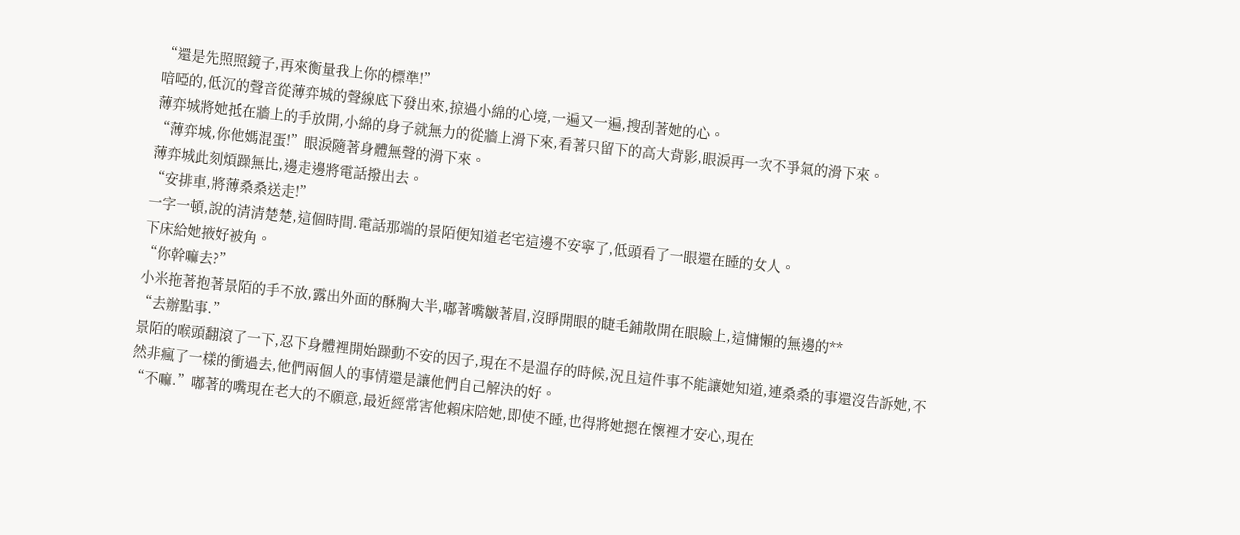“還是先照照鏡子,再來衡量我上你的標準!”
喑啞的,低沉的聲音從薄弈城的聲線底下發出來,掠過小綿的心境,一遍又一遍,搜刮著她的心。
薄弈城將她抵在牆上的手放開,小綿的身子就無力的從牆上滑下來,看著只留下的高大背影,眼淚再一次不爭氣的滑下來。
“薄弈城,你他媽混蛋!”眼淚隨著身體無聲的滑下來。
薄弈城此刻煩躁無比,邊走邊將電話撥出去。
“安排車,將薄桑桑送走!”
一字一頓,說的清清楚楚,這個時間.電話那端的景陌便知道老宅這邊不安寧了,低頭看了一眼還在睡的女人。
下床給她掖好被角。
“你幹嘛去?”
小米拖著抱著景陌的手不放,露出外面的酥胸大半,嘟著嘴皺著眉,沒睜開眼的睫毛鋪散開在眼瞼上,這慵懶的無邊的**
“去辦點事.”
景陌的喉頭翻滾了一下,忍下身體裡開始躁動不安的因子,現在不是溫存的時候,況且這件事不能讓她知道,連桑桑的事還沒告訴她,不然非瘋了一樣的衝過去,他們兩個人的事情還是讓他們自己解決的好。
“不嘛.”嘟著的嘴現在老大的不願意,最近經常害他賴床陪她,即使不睡,也得將她摁在懷裡才安心,現在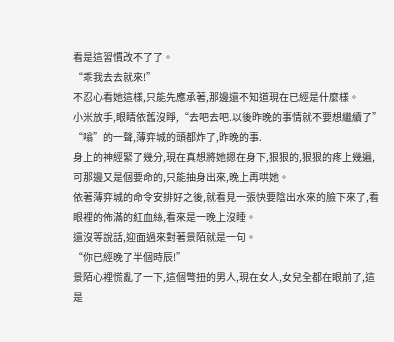看是這習慣改不了了。
“乖我去去就來!”
不忍心看她這樣,只能先應承著,那邊還不知道現在已經是什麼樣。
小米放手,眼睛依舊沒睜,“去吧去吧.以後昨晚的事情就不要想繼續了”
“嗡”的一聲,薄弈城的頭都炸了,昨晚的事.
身上的神經緊了幾分,現在真想將她摁在身下,狠狠的,狠狠的疼上幾遍,可那邊又是個要命的,只能抽身出來,晚上再哄她。
依著薄弈城的命令安排好之後,就看見一張快要陰出水來的臉下來了,看眼裡的佈滿的紅血絲,看來是一晚上沒睡。
還沒等說話,迎面過來對著景陌就是一句。
“你已經晚了半個時辰!”
景陌心裡慌亂了一下,這個彆扭的男人,現在女人,女兒全都在眼前了,這是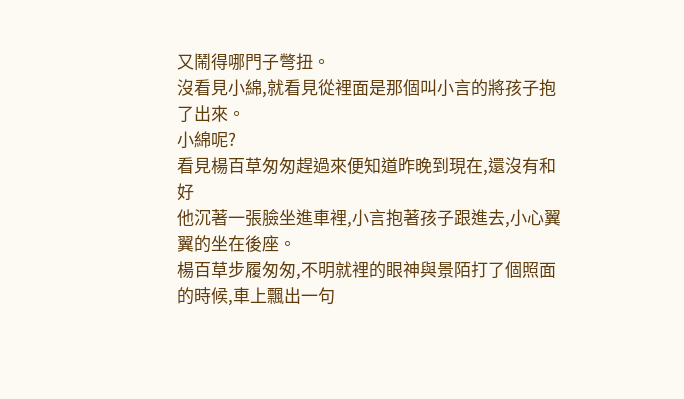又鬧得哪門子彆扭。
沒看見小綿,就看見從裡面是那個叫小言的將孩子抱了出來。
小綿呢?
看見楊百草匆匆趕過來便知道昨晚到現在,還沒有和好
他沉著一張臉坐進車裡,小言抱著孩子跟進去,小心翼翼的坐在後座。
楊百草步履匆匆,不明就裡的眼神與景陌打了個照面的時候,車上飄出一句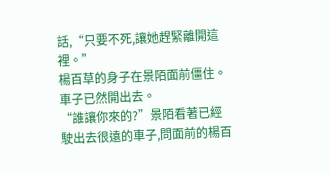話,“只要不死,讓她趕緊離開這裡。”
楊百草的身子在景陌面前僵住。
車子已然開出去。
“誰讓你來的?”景陌看著已經駛出去很遠的車子,問面前的楊百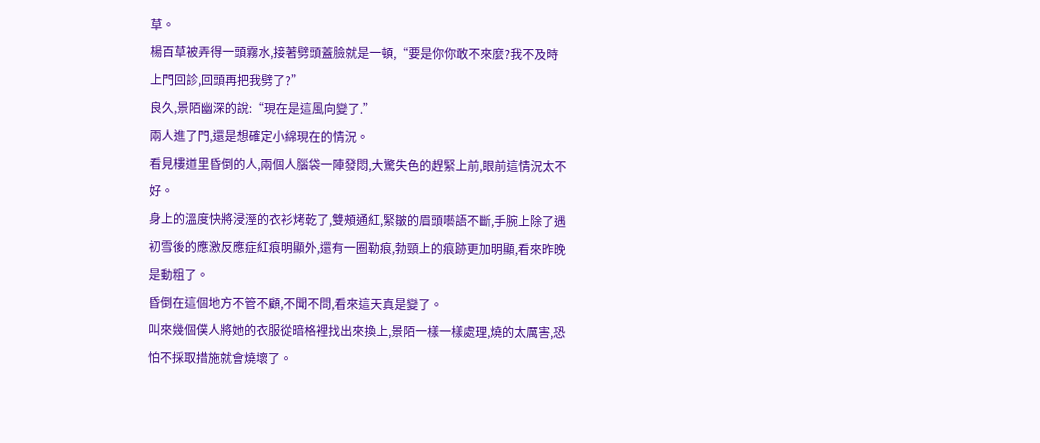草。
楊百草被弄得一頭霧水,接著劈頭蓋臉就是一頓,“要是你你敢不來麼?我不及時上門回診,回頭再把我劈了?”
良久,景陌幽深的說:“現在是這風向變了.”
兩人進了門,還是想確定小綿現在的情況。
看見樓道里昏倒的人,兩個人腦袋一陣發悶,大驚失色的趕緊上前,眼前這情況太不好。
身上的溫度快將浸溼的衣衫烤乾了,雙頰通紅,緊皺的眉頭囈語不斷,手腕上除了遇初雪後的應激反應症紅痕明顯外,還有一圈勒痕,勃頸上的痕跡更加明顯,看來昨晚是動粗了。
昏倒在這個地方不管不顧,不聞不問,看來這天真是變了。
叫來幾個僕人將她的衣服從暗格裡找出來換上,景陌一樣一樣處理,燒的太厲害,恐怕不採取措施就會燒壞了。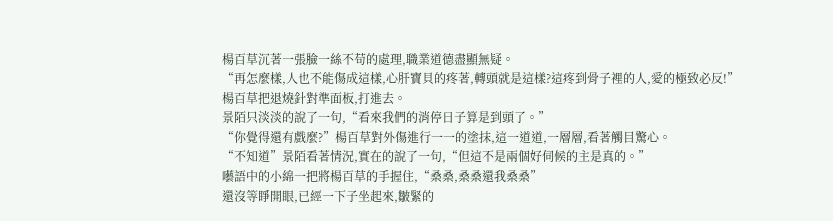楊百草沉著一張臉一絲不苟的處理,職業道德盡顯無疑。
“再怎麼樣,人也不能傷成這樣,心肝寶貝的疼著,轉頭就是這樣?這疼到骨子裡的人,愛的極致必反!”
楊百草把退燒針對準面板,打進去。
景陌只淡淡的說了一句,“看來我們的消停日子算是到頭了。”
“你覺得還有戲麼?”楊百草對外傷進行一一的塗抹,這一道道,一層層,看著觸目驚心。
“不知道”景陌看著情況,實在的說了一句,“但這不是兩個好伺候的主是真的。”
囈語中的小綿一把將楊百草的手握住,“桑桑,桑桑還我桑桑”
還沒等睜開眼,已經一下子坐起來,皺緊的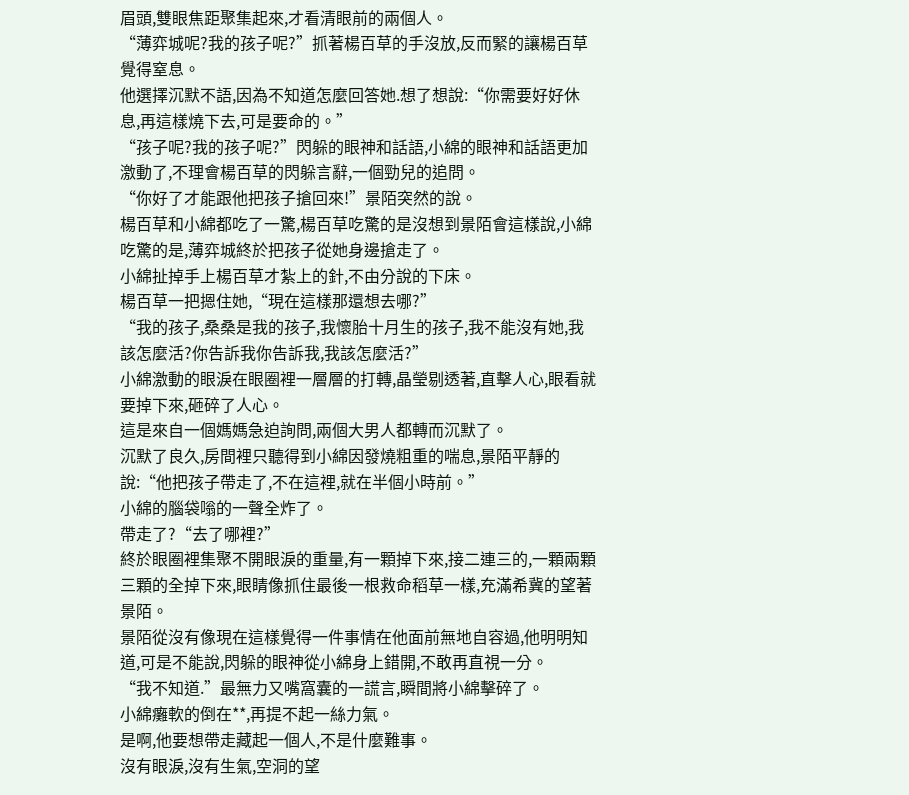眉頭,雙眼焦距聚集起來,才看清眼前的兩個人。
“薄弈城呢?我的孩子呢?”抓著楊百草的手沒放,反而緊的讓楊百草覺得窒息。
他選擇沉默不語,因為不知道怎麼回答她.想了想說:“你需要好好休息,再這樣燒下去,可是要命的。”
“孩子呢?我的孩子呢?”閃躲的眼神和話語,小綿的眼神和話語更加激動了,不理會楊百草的閃躲言辭,一個勁兒的追問。
“你好了才能跟他把孩子搶回來!”景陌突然的說。
楊百草和小綿都吃了一驚,楊百草吃驚的是沒想到景陌會這樣說,小綿吃驚的是,薄弈城終於把孩子從她身邊搶走了。
小綿扯掉手上楊百草才紮上的針,不由分說的下床。
楊百草一把摁住她,“現在這樣那還想去哪?”
“我的孩子,桑桑是我的孩子,我懷胎十月生的孩子,我不能沒有她,我該怎麼活?你告訴我你告訴我,我該怎麼活?”
小綿激動的眼淚在眼圈裡一層層的打轉,晶瑩剔透著,直擊人心,眼看就要掉下來,砸碎了人心。
這是來自一個媽媽急迫詢問,兩個大男人都轉而沉默了。
沉默了良久,房間裡只聽得到小綿因發燒粗重的喘息,景陌平靜的說:“他把孩子帶走了,不在這裡,就在半個小時前。”
小綿的腦袋嗡的一聲全炸了。
帶走了?“去了哪裡?”
終於眼圈裡集聚不開眼淚的重量,有一顆掉下來,接二連三的,一顆兩顆三顆的全掉下來,眼睛像抓住最後一根救命稻草一樣,充滿希冀的望著景陌。
景陌從沒有像現在這樣覺得一件事情在他面前無地自容過,他明明知道,可是不能說,閃躲的眼神從小綿身上錯開,不敢再直視一分。
“我不知道.”最無力又嘴窩囊的一謊言,瞬間將小綿擊碎了。
小綿癱軟的倒在**,再提不起一絲力氣。
是啊,他要想帶走藏起一個人,不是什麼難事。
沒有眼淚,沒有生氣,空洞的望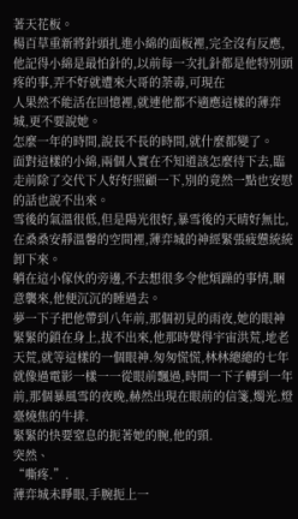著天花板。
楊百草重新將針頭扎進小綿的面板裡,完全沒有反應,他記得小綿是最怕針的,以前每一次扎針都是他特別頭疼的事,弄不好就遭來大哥的荼毒,可現在
人果然不能活在回憶裡,就連他都不適應這樣的薄弈城,更不要說她。
怎麼一年的時間,說長不長的時間,就什麼都變了。
面對這樣的小綿,兩個人實在不知道該怎麼待下去,臨走前除了交代下人好好照顧一下,別的竟然一點也安慰的話也說不出來。
雪後的氣溫很低,但是陽光很好,暴雪後的天晴好無比,在桑桑安靜溫馨的空間裡,薄弈城的神經緊張疲憊統統卸下來。
躺在這小傢伙的旁邊,不去想很多令他煩躁的事情,睏意襲來,他便沉沉的睡過去。
夢一下子把他帶到八年前,那個初見的雨夜,她的眼神緊緊的鎖在身上,拔不出來,他那時覺得宇宙洪荒,地老天荒,就等這樣的一個眼神.匆匆慌慌,林林總總的七年就像過電影一樣一一從眼前飄過,時間一下子轉到一年前,那個暴風雪的夜晚,赫然出現在眼前的信箋,燭光.燈臺燒焦的牛排.
緊緊的快要窒息的扼著她的腕,他的頸.
突然、
“嘶疼.”.
薄弈城未睜眼,手腕扼上一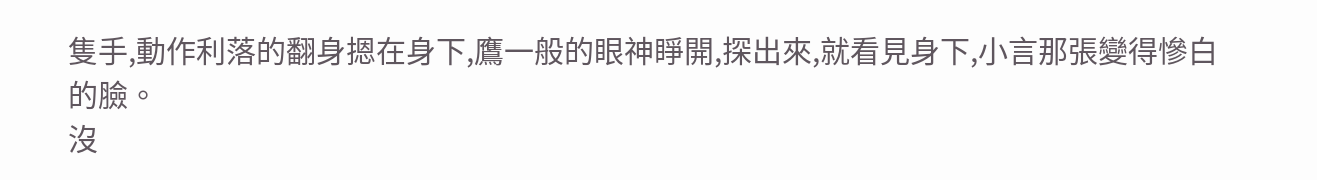隻手,動作利落的翻身摁在身下,鷹一般的眼神睜開,探出來,就看見身下,小言那張變得慘白的臉。
沒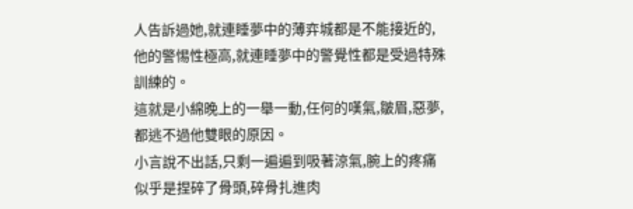人告訴過她,就連睡夢中的薄弈城都是不能接近的,他的警惕性極高,就連睡夢中的警覺性都是受過特殊訓練的。
這就是小綿晚上的一舉一動,任何的嘆氣,皺眉,惡夢,都逃不過他雙眼的原因。
小言說不出話,只剩一遍遍到吸著涼氣,腕上的疼痛似乎是捏碎了骨頭,碎骨扎進肉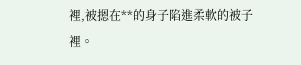裡,被摁在**的身子陷進柔軟的被子裡。